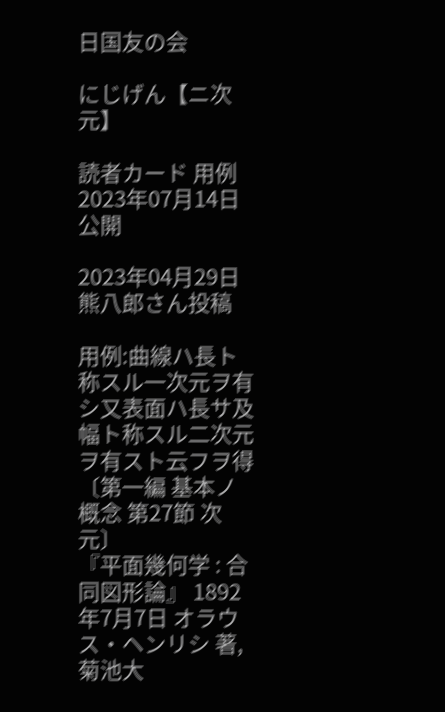日国友の会

にじげん【ニ次元】

読者カード 用例 2023年07月14日 公開

2023年04月29日 熊八郎さん投稿

用例:曲線ハ長ト称スル一次元ヲ有シ又表面ハ長サ及幅ト称スル二次元ヲ有スト云フヲ得〔第一編 基本ノ概念 第27節 次元〕
『平面幾何学 : 合同図形論』 1892年7月7日 オラウス・ヘンリシ 著, 菊池大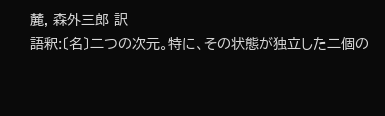麓, 森外三郎 訳
語釈:〔名〕二つの次元。特に、その状態が独立した二個の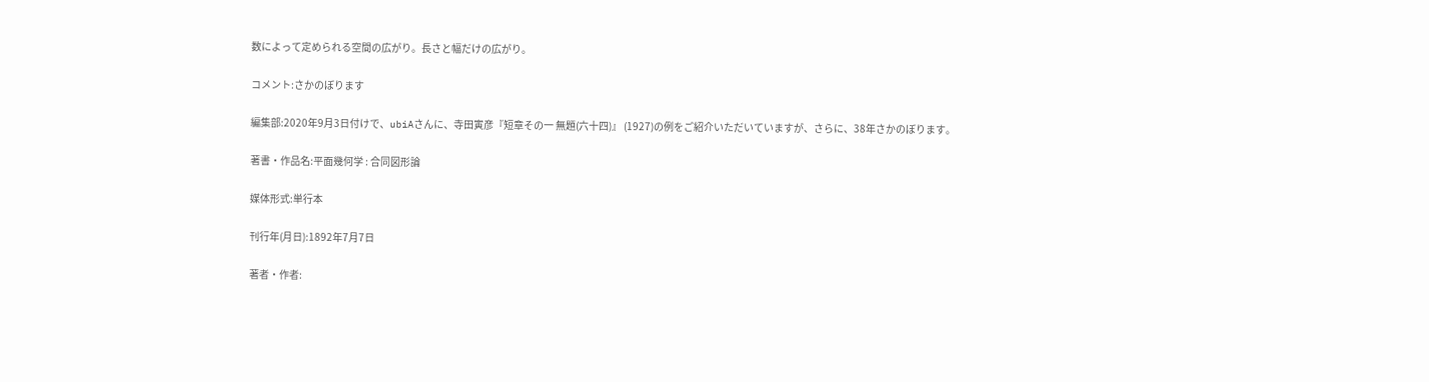数によって定められる空間の広がり。長さと幅だけの広がり。

コメント:さかのぼります

編集部:2020年9月3日付けで、ubiAさんに、寺田寅彦『短章その一 無題(六十四)』 (1927)の例をご紹介いただいていますが、さらに、38年さかのぼります。

著書・作品名:平面幾何学 : 合同図形論

媒体形式:単行本

刊行年(月日):1892年7月7日

著者・作者: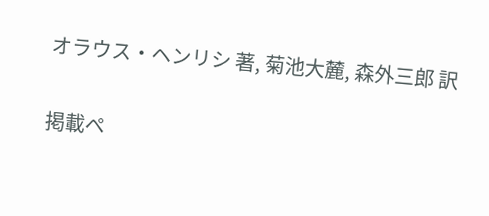オラウス・ヘンリシ 著, 菊池大麓, 森外三郎 訳

掲載ペ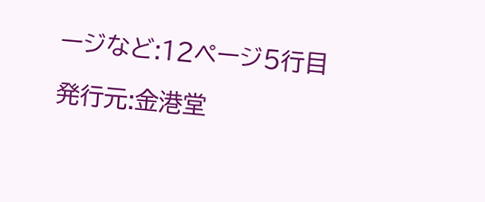ージなど:12ページ5行目

発行元:金港堂